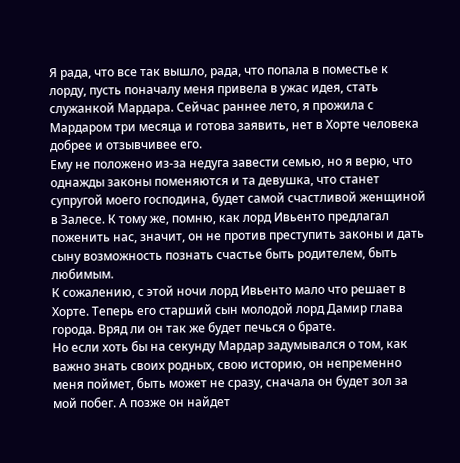Я рада, что все так вышло, рада, что попала в поместье к лорду, пусть поначалу меня привела в ужас идея, стать служанкой Мардара. Сейчас раннее лето, я прожила с Мардаром три месяца и готова заявить, нет в Хорте человека добрее и отзывчивее его.
Ему не положено из-за недуга завести семью, но я верю, что однажды законы поменяются и та девушка, что станет супругой моего господина, будет самой счастливой женщиной в Залесе. К тому же, помню, как лорд Ивьенто предлагал поженить нас, значит, он не против преступить законы и дать сыну возможность познать счастье быть родителем, быть любимым.
К сожалению, с этой ночи лорд Ивьенто мало что решает в Хорте. Теперь его старший сын молодой лорд Дамир глава города. Вряд ли он так же будет печься о брате.
Но если хоть бы на секунду Мардар задумывался о том, как важно знать своих родных, свою историю, он непременно меня поймет, быть может не сразу, сначала он будет зол за мой побег. А позже он найдет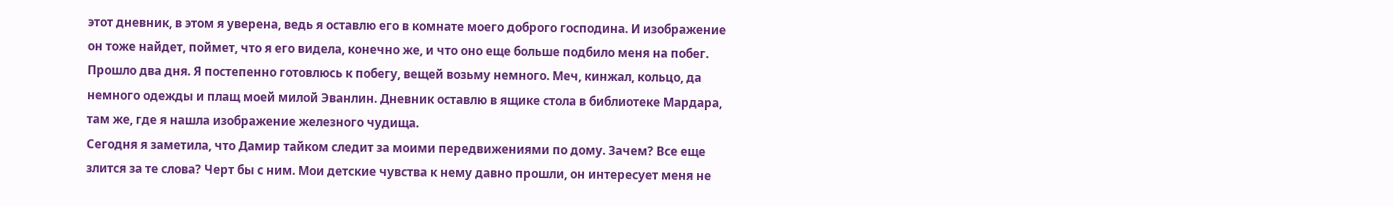этот дневник, в этом я уверена, ведь я оставлю его в комнате моего доброго господина. И изображение он тоже найдет, поймет, что я его видела, конечно же, и что оно еще больше подбило меня на побег.
Прошло два дня. Я постепенно готовлюсь к побегу, вещей возьму немного. Меч, кинжал, кольцо, да немного одежды и плащ моей милой Эванлин. Дневник оставлю в ящике стола в библиотеке Мардара, там же, где я нашла изображение железного чудища.
Сегодня я заметила, что Дамир тайком следит за моими передвижениями по дому. Зачем? Все еще злится за те слова? Черт бы с ним. Мои детские чувства к нему давно прошли, он интересует меня не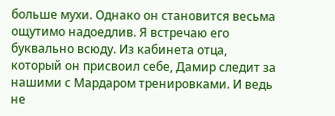больше мухи. Однако он становится весьма ощутимо надоедлив. Я встречаю его буквально всюду. Из кабинета отца, который он присвоил себе, Дамир следит за нашими с Мардаром тренировками. И ведь не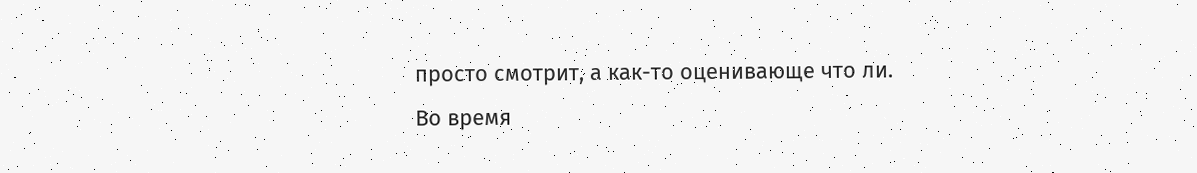просто смотрит, а как-то оценивающе что ли.
Во время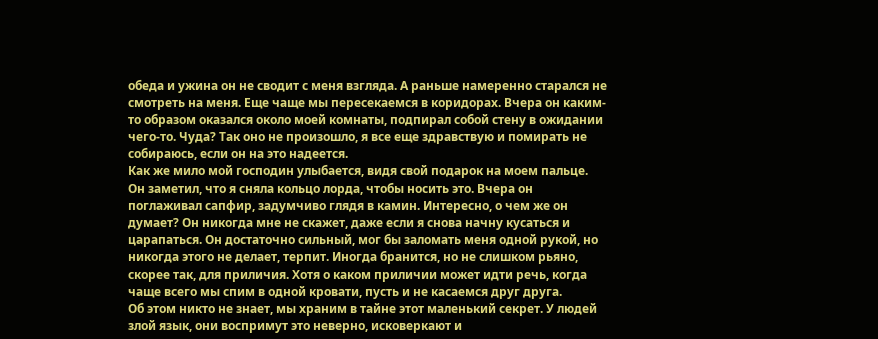обеда и ужина он не сводит с меня взгляда. А раньше намеренно старался не смотреть на меня. Еще чаще мы пересекаемся в коридорах. Вчера он каким-то образом оказался около моей комнаты, подпирал собой стену в ожидании чего-то. Чуда? Так оно не произошло, я все еще здравствую и помирать не собираюсь, если он на это надеется.
Как же мило мой господин улыбается, видя свой подарок на моем пальце. Он заметил, что я сняла кольцо лорда, чтобы носить это. Вчера он поглаживал сапфир, задумчиво глядя в камин. Интересно, о чем же он думает? Он никогда мне не скажет, даже если я снова начну кусаться и царапаться. Он достаточно сильный, мог бы заломать меня одной рукой, но никогда этого не делает, терпит. Иногда бранится, но не слишком рьяно, скорее так, для приличия. Хотя о каком приличии может идти речь, когда чаще всего мы спим в одной кровати, пусть и не касаемся друг друга.
Об этом никто не знает, мы храним в тайне этот маленький секрет. У людей злой язык, они воспримут это неверно, исковеркают и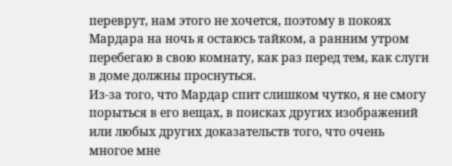переврут, нам этого не хочется, поэтому в покоях Мардара на ночь я остаюсь тайком, а ранним утром перебегаю в свою комнату, как раз перед тем, как слуги в доме должны проснуться.
Из-за того, что Мардар спит слишком чутко, я не смогу порыться в его вещах, в поисках других изображений или любых других доказательств того, что очень многое мне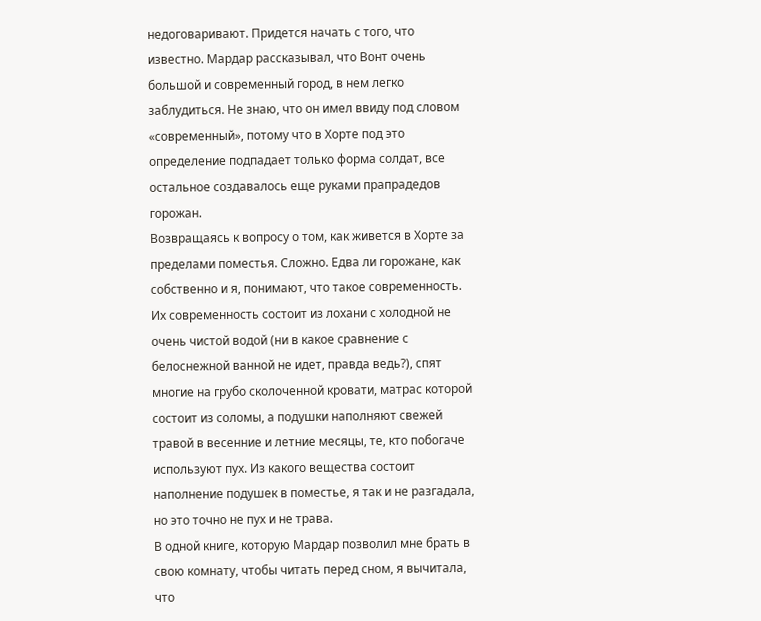недоговаривают. Придется начать с того, что известно. Мардар рассказывал, что Вонт очень большой и современный город, в нем легко заблудиться. Не знаю, что он имел ввиду под словом «современный», потому что в Хорте под это определение подпадает только форма солдат, все остальное создавалось еще руками прапрадедов горожан.
Возвращаясь к вопросу о том, как живется в Хорте за пределами поместья. Сложно. Едва ли горожане, как собственно и я, понимают, что такое современность. Их современность состоит из лохани с холодной не очень чистой водой (ни в какое сравнение с белоснежной ванной не идет, правда ведь?), спят многие на грубо сколоченной кровати, матрас которой состоит из соломы, а подушки наполняют свежей травой в весенние и летние месяцы, те, кто побогаче используют пух. Из какого вещества состоит наполнение подушек в поместье, я так и не разгадала, но это точно не пух и не трава.
В одной книге, которую Мардар позволил мне брать в свою комнату, чтобы читать перед сном, я вычитала, что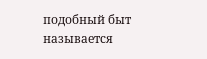подобный быт называется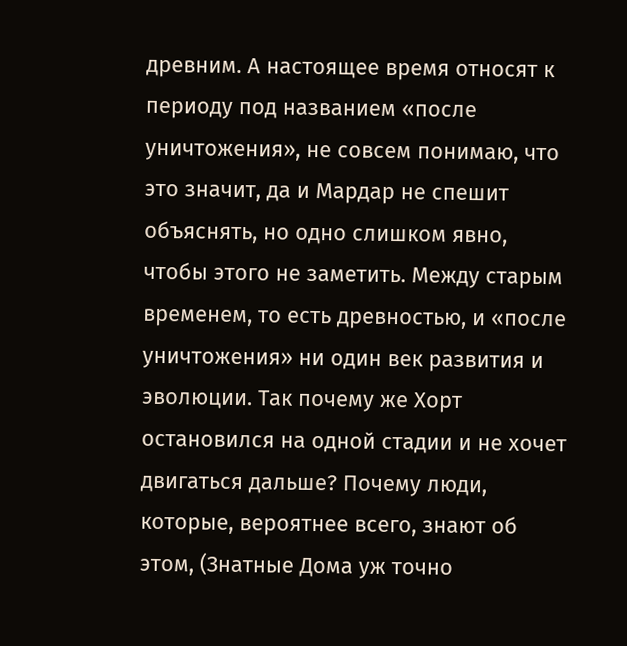древним. А настоящее время относят к периоду под названием «после уничтожения», не совсем понимаю, что это значит, да и Мардар не спешит объяснять, но одно слишком явно, чтобы этого не заметить. Между старым временем, то есть древностью, и «после уничтожения» ни один век развития и эволюции. Так почему же Хорт остановился на одной стадии и не хочет двигаться дальше? Почему люди, которые, вероятнее всего, знают об этом, (Знатные Дома уж точно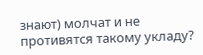знают) молчат и не противятся такому укладу?